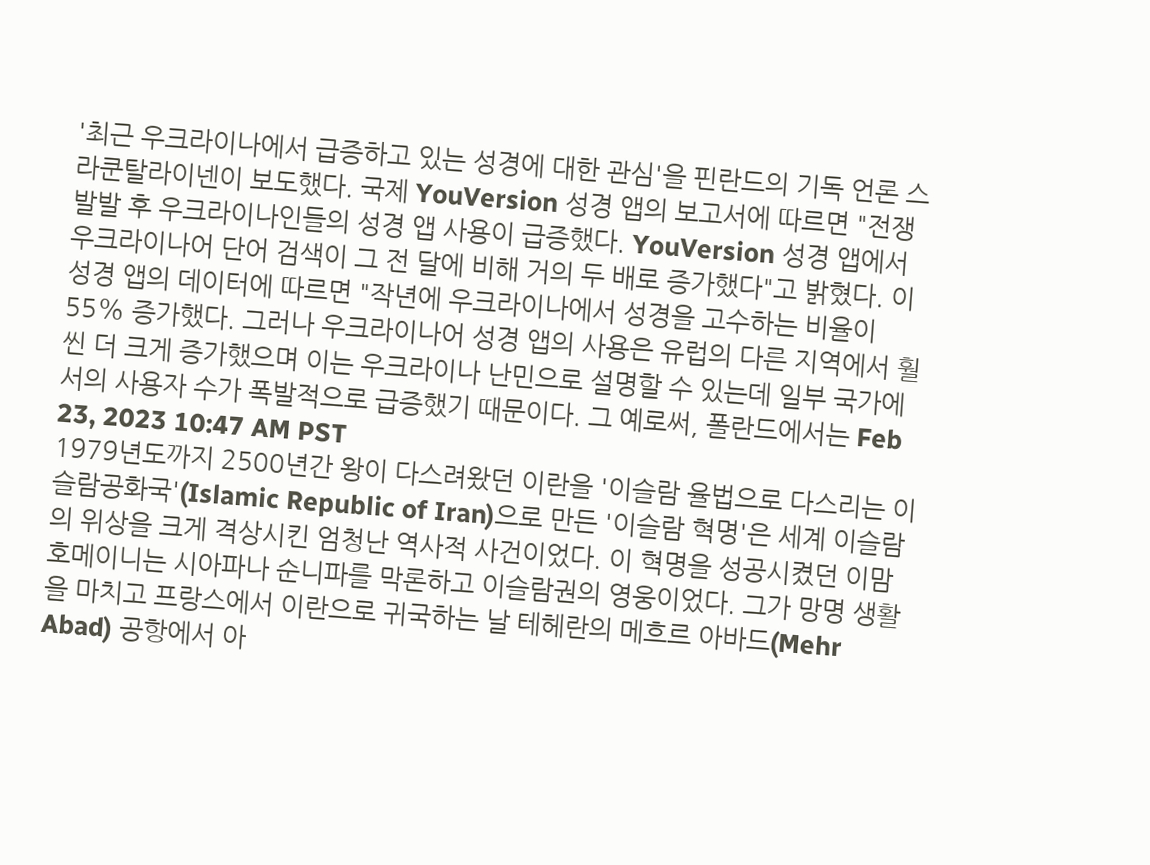'최근 우크라이나에서 급증하고 있는 성경에 대한 관심'을 핀란드의 기독 언론 스라쿤탈라이넨이 보도했다. 국제 YouVersion 성경 앱의 보고서에 따르면 "전쟁 발발 후 우크라이나인들의 성경 앱 사용이 급증했다. YouVersion 성경 앱에서 우크라이나어 단어 검색이 그 전 달에 비해 거의 두 배로 증가했다"고 밝혔다. 이 성경 앱의 데이터에 따르면 "작년에 우크라이나에서 성경을 고수하는 비율이 55% 증가했다. 그러나 우크라이나어 성경 앱의 사용은 유럽의 다른 지역에서 훨씬 더 크게 증가했으며 이는 우크라이나 난민으로 설명할 수 있는데 일부 국가에서의 사용자 수가 폭발적으로 급증했기 때문이다. 그 예로써, 폴란드에서는 Feb 23, 2023 10:47 AM PST
1979년도까지 2500년간 왕이 다스려왔던 이란을 '이슬람 율법으로 다스리는 이슬람공화국'(Islamic Republic of Iran)으로 만든 '이슬람 혁명'은 세계 이슬람의 위상을 크게 격상시킨 엄청난 역사적 사건이었다. 이 혁명을 성공시켰던 이맘 호메이니는 시아파나 순니파를 막론하고 이슬람권의 영웅이었다. 그가 망명 생활을 마치고 프랑스에서 이란으로 귀국하는 날 테헤란의 메흐르 아바드(Mehr Abad) 공항에서 아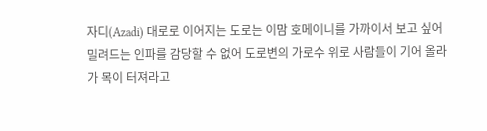자디(Azadi) 대로로 이어지는 도로는 이맘 호메이니를 가까이서 보고 싶어 밀려드는 인파를 감당할 수 없어 도로변의 가로수 위로 사람들이 기어 올라가 목이 터져라고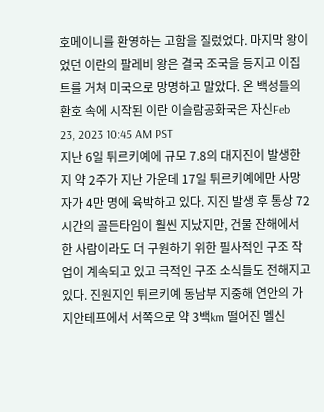호메이니를 환영하는 고함을 질렀었다. 마지막 왕이었던 이란의 팔레비 왕은 결국 조국을 등지고 이집트를 거쳐 미국으로 망명하고 말았다. 온 백성들의 환호 속에 시작된 이란 이슬람공화국은 자신Feb 23, 2023 10:45 AM PST
지난 6일 튀르키예에 규모 7.8의 대지진이 발생한 지 약 2주가 지난 가운데 17일 튀르키예에만 사망자가 4만 명에 육박하고 있다. 지진 발생 후 통상 72시간의 골든타임이 훨씬 지났지만, 건물 잔해에서 한 사람이라도 더 구원하기 위한 필사적인 구조 작업이 계속되고 있고 극적인 구조 소식들도 전해지고 있다. 진원지인 튀르키예 동남부 지중해 연안의 가지안테프에서 서쪽으로 약 3백km 떨어진 멜신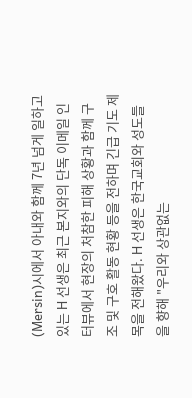(Mersin)시에서 아내와 함께 7년 넘게 일하고 있는 H 선생은 최근 본지와의 단독 이메일 인터뷰에서 현장의 처참한 피해 상황과 함께 구조 및 구호 활동 현황 등을 전하며 긴급 기도 제목을 전해왔다. H 선생은 한국교회와 성도들을 향해 "우리와 상관없는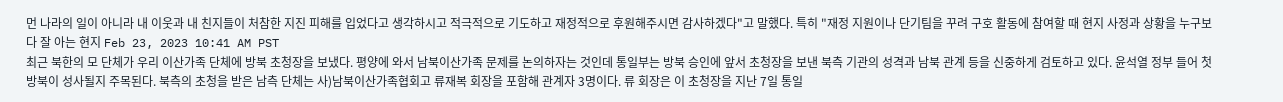먼 나라의 일이 아니라 내 이웃과 내 친지들이 처참한 지진 피해를 입었다고 생각하시고 적극적으로 기도하고 재정적으로 후원해주시면 감사하겠다"고 말했다. 특히 "재정 지원이나 단기팀을 꾸려 구호 활동에 참여할 때 현지 사정과 상황을 누구보다 잘 아는 현지 Feb 23, 2023 10:41 AM PST
최근 북한의 모 단체가 우리 이산가족 단체에 방북 초청장을 보냈다. 평양에 와서 남북이산가족 문제를 논의하자는 것인데 통일부는 방북 승인에 앞서 초청장을 보낸 북측 기관의 성격과 남북 관계 등을 신중하게 검토하고 있다. 윤석열 정부 들어 첫 방북이 성사될지 주목된다. 북측의 초청을 받은 남측 단체는 사)남북이산가족협회고 류재복 회장을 포함해 관계자 3명이다. 류 회장은 이 초청장을 지난 7일 통일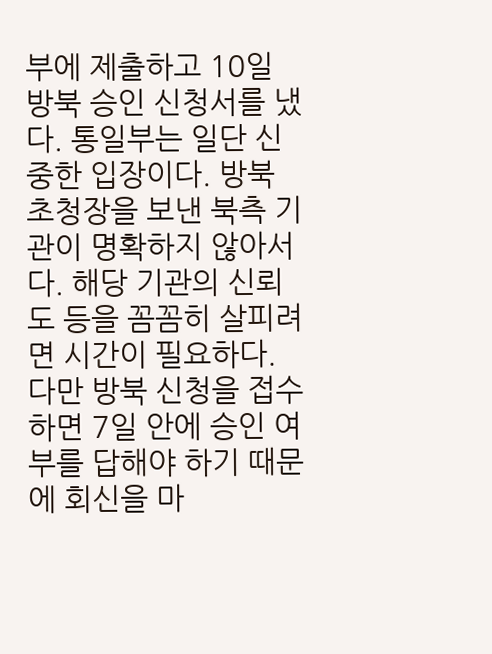부에 제출하고 10일 방북 승인 신청서를 냈다. 통일부는 일단 신중한 입장이다. 방북 초청장을 보낸 북측 기관이 명확하지 않아서다. 해당 기관의 신뢰도 등을 꼼꼼히 살피려면 시간이 필요하다. 다만 방북 신청을 접수하면 7일 안에 승인 여부를 답해야 하기 때문에 회신을 마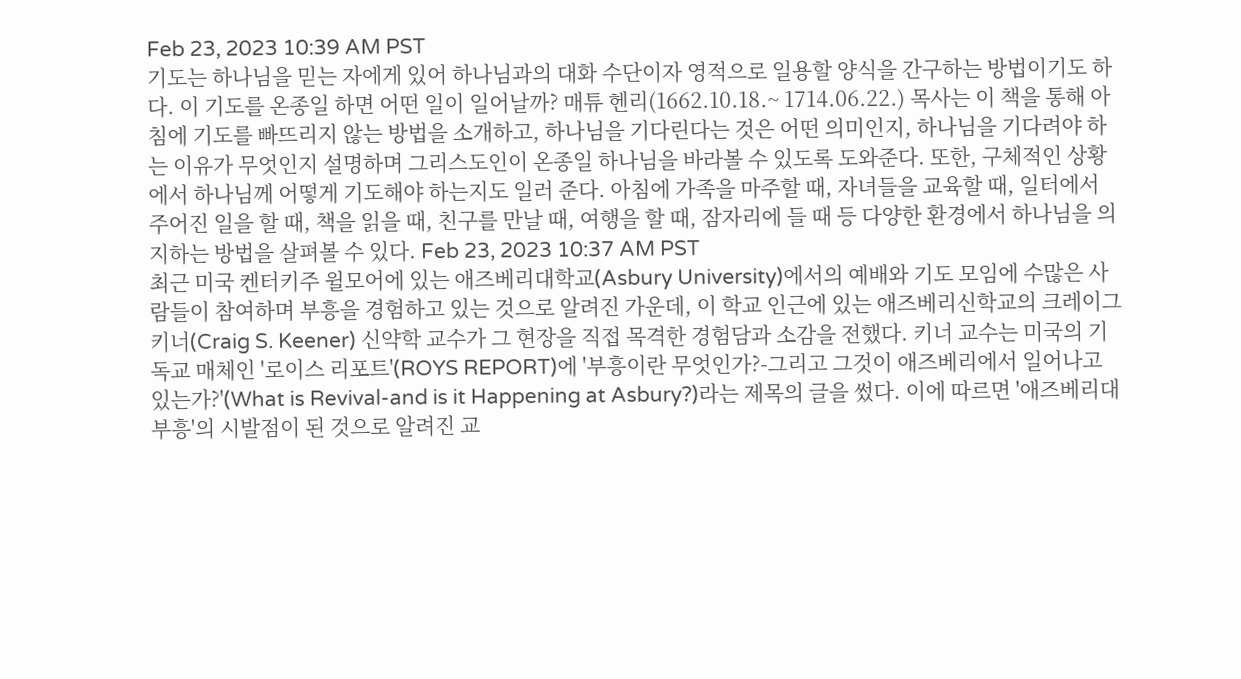Feb 23, 2023 10:39 AM PST
기도는 하나님을 믿는 자에게 있어 하나님과의 대화 수단이자 영적으로 일용할 양식을 간구하는 방법이기도 하다. 이 기도를 온종일 하면 어떤 일이 일어날까? 매튜 헨리(1662.10.18.~ 1714.06.22.) 목사는 이 책을 통해 아침에 기도를 빠뜨리지 않는 방법을 소개하고, 하나님을 기다린다는 것은 어떤 의미인지, 하나님을 기다려야 하는 이유가 무엇인지 설명하며 그리스도인이 온종일 하나님을 바라볼 수 있도록 도와준다. 또한, 구체적인 상황에서 하나님께 어떻게 기도해야 하는지도 일러 준다. 아침에 가족을 마주할 때, 자녀들을 교육할 때, 일터에서 주어진 일을 할 때, 책을 읽을 때, 친구를 만날 때, 여행을 할 때, 잠자리에 들 때 등 다양한 환경에서 하나님을 의지하는 방법을 살펴볼 수 있다. Feb 23, 2023 10:37 AM PST
최근 미국 켄터키주 윌모어에 있는 애즈베리대학교(Asbury University)에서의 예배와 기도 모임에 수많은 사람들이 참여하며 부흥을 경험하고 있는 것으로 알려진 가운데, 이 학교 인근에 있는 애즈베리신학교의 크레이그 키너(Craig S. Keener) 신약학 교수가 그 현장을 직접 목격한 경험담과 소감을 전했다. 키너 교수는 미국의 기독교 매체인 '로이스 리포트'(ROYS REPORT)에 '부흥이란 무엇인가?-그리고 그것이 애즈베리에서 일어나고 있는가?'(What is Revival-and is it Happening at Asbury?)라는 제목의 글을 썼다. 이에 따르면 '애즈베리대 부흥'의 시발점이 된 것으로 알려진 교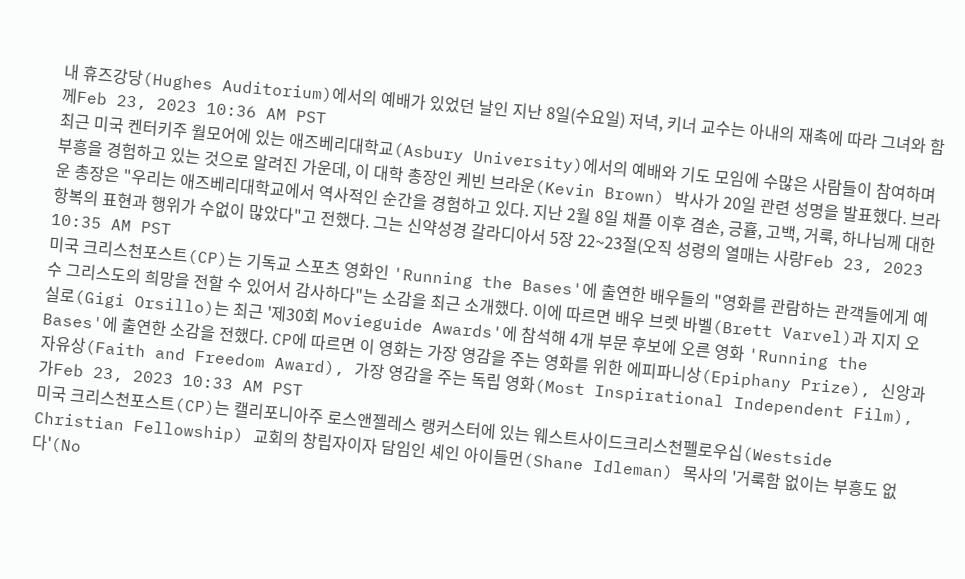내 휴즈강당(Hughes Auditorium)에서의 예배가 있었던 날인 지난 8일(수요일) 저녁, 키너 교수는 아내의 재촉에 따라 그녀와 함께Feb 23, 2023 10:36 AM PST
최근 미국 켄터키주 월모어에 있는 애즈베리대학교(Asbury University)에서의 예배와 기도 모임에 수많은 사람들이 참여하며 부흥을 경험하고 있는 것으로 알려진 가운데, 이 대학 총장인 케빈 브라운(Kevin Brown) 박사가 20일 관련 성명을 발표했다. 브라운 총장은 "우리는 애즈베리대학교에서 역사적인 순간을 경험하고 있다. 지난 2월 8일 채플 이후 겸손, 긍휼, 고백, 거룩, 하나님께 대한 항복의 표현과 행위가 수없이 많았다"고 전했다. 그는 신약성경 갈라디아서 5장 22~23절(오직 성령의 열매는 사랑Feb 23, 2023 10:35 AM PST
미국 크리스천포스트(CP)는 기독교 스포츠 영화인 'Running the Bases'에 출연한 배우들의 "영화를 관람하는 관객들에게 예수 그리스도의 희망을 전할 수 있어서 감사하다"는 소감을 최근 소개했다. 이에 따르면 배우 브렛 바벨(Brett Varvel)과 지지 오실로(Gigi Orsillo)는 최근 '제30회 Movieguide Awards'에 참석해 4개 부문 후보에 오른 영화 'Running the Bases'에 출연한 소감을 전했다. CP에 따르면 이 영화는 가장 영감을 주는 영화를 위한 에피파니상(Epiphany Prize), 신앙과 자유상(Faith and Freedom Award), 가장 영감을 주는 독립 영화(Most Inspirational Independent Film), 가Feb 23, 2023 10:33 AM PST
미국 크리스천포스트(CP)는 캘리포니아주 로스앤젤레스 랭커스터에 있는 웨스트사이드크리스천펠로우십(Westside Christian Fellowship) 교회의 창립자이자 담임인 셰인 아이들먼(Shane Idleman) 목사의 '거룩함 없이는 부흥도 없다'(No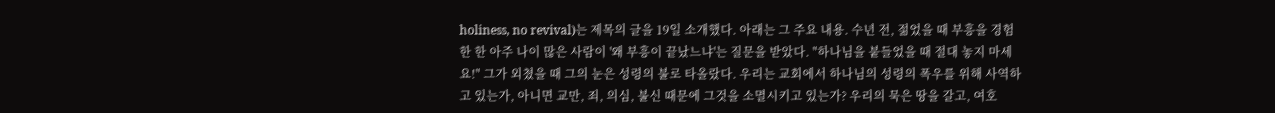holiness, no revival)는 제목의 글을 19일 소개했다. 아래는 그 주요 내용. 수년 전, 젊었을 때 부흥을 경험한 한 아주 나이 많은 사람이 '왜 부흥이 끝났느냐'는 질문을 받았다. "하나님을 붙들었을 때 절대 놓지 마세요!" 그가 외쳤을 때 그의 눈은 성령의 불로 타올랐다. 우리는 교회에서 하나님의 성령의 폭우를 위해 사역하고 있는가, 아니면 교만, 죄, 의심, 불신 때문에 그것을 소멸시키고 있는가? 우리의 묵은 땅을 갈고, 여호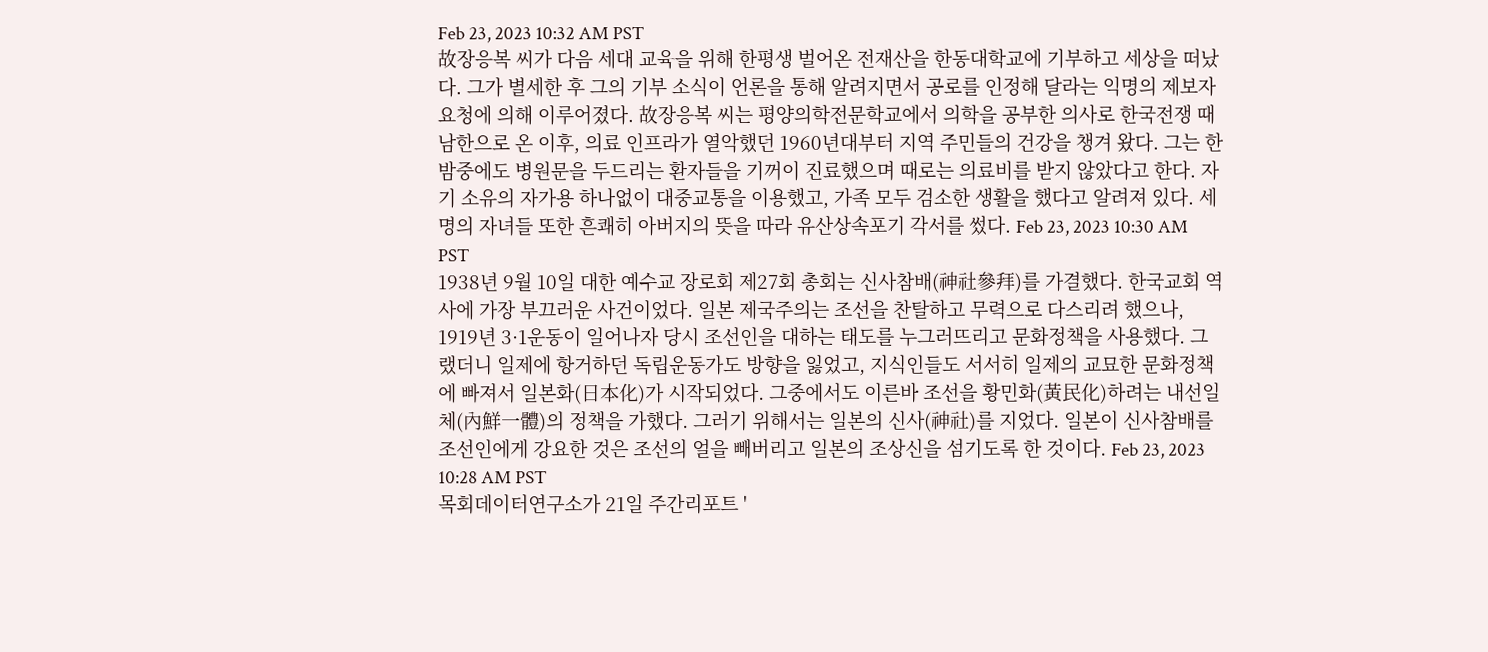Feb 23, 2023 10:32 AM PST
故장응복 씨가 다음 세대 교육을 위해 한평생 벌어온 전재산을 한동대학교에 기부하고 세상을 떠났다. 그가 별세한 후 그의 기부 소식이 언론을 통해 알려지면서 공로를 인정해 달라는 익명의 제보자 요청에 의해 이루어졌다. 故장응복 씨는 평양의학전문학교에서 의학을 공부한 의사로 한국전쟁 때 남한으로 온 이후, 의료 인프라가 열악했던 1960년대부터 지역 주민들의 건강을 챙겨 왔다. 그는 한밤중에도 병원문을 두드리는 환자들을 기꺼이 진료했으며 때로는 의료비를 받지 않았다고 한다. 자기 소유의 자가용 하나없이 대중교통을 이용했고, 가족 모두 검소한 생활을 했다고 알려져 있다. 세명의 자녀들 또한 흔쾌히 아버지의 뜻을 따라 유산상속포기 각서를 썼다. Feb 23, 2023 10:30 AM PST
1938년 9월 10일 대한 예수교 장로회 제27회 총회는 신사참배(神社參拜)를 가결했다. 한국교회 역사에 가장 부끄러운 사건이었다. 일본 제국주의는 조선을 찬탈하고 무력으로 다스리려 했으나, 1919년 3·1운동이 일어나자 당시 조선인을 대하는 태도를 누그러뜨리고 문화정책을 사용했다. 그랬더니 일제에 항거하던 독립운동가도 방향을 잃었고, 지식인들도 서서히 일제의 교묘한 문화정책에 빠져서 일본화(日本化)가 시작되었다. 그중에서도 이른바 조선을 황민화(黃民化)하려는 내선일체(內鮮一體)의 정책을 가했다. 그러기 위해서는 일본의 신사(神社)를 지었다. 일본이 신사참배를 조선인에게 강요한 것은 조선의 얼을 빼버리고 일본의 조상신을 섬기도록 한 것이다. Feb 23, 2023 10:28 AM PST
목회데이터연구소가 21일 주간리포트 '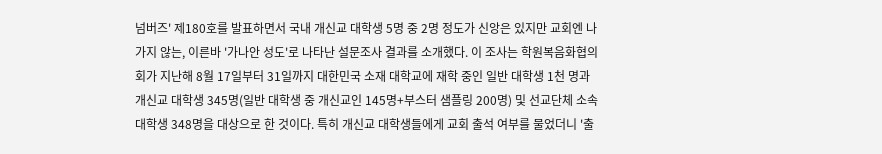넘버즈' 제180호를 발표하면서 국내 개신교 대학생 5명 중 2명 정도가 신앙은 있지만 교회엔 나가지 않는, 이른바 '가나안 성도'로 나타난 설문조사 결과를 소개했다. 이 조사는 학원복음화협의회가 지난해 8월 17일부터 31일까지 대한민국 소재 대학교에 재학 중인 일반 대학생 1천 명과 개신교 대학생 345명(일반 대학생 중 개신교인 145명+부스터 샘플링 200명) 및 선교단체 소속 대학생 348명을 대상으로 한 것이다. 특히 개신교 대학생들에게 교회 출석 여부를 물었더니 '출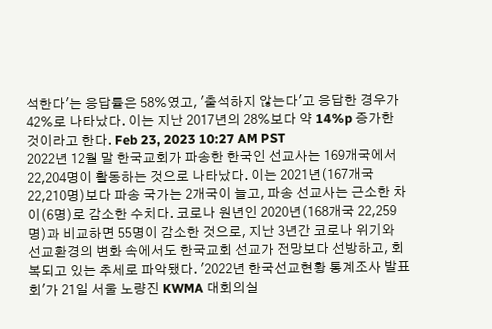석한다'는 응답률은 58%였고, '출석하지 않는다'고 응답한 경우가 42%로 나타났다. 이는 지난 2017년의 28%보다 약 14%p 증가한 것이라고 한다. Feb 23, 2023 10:27 AM PST
2022년 12월 말 한국교회가 파송한 한국인 선교사는 169개국에서 22,204명이 활동하는 것으로 나타났다. 이는 2021년(167개국 22,210명)보다 파송 국가는 2개국이 늘고, 파송 선교사는 근소한 차이(6명)로 감소한 수치다. 코로나 원년인 2020년(168개국 22,259명)과 비교하면 55명이 감소한 것으로, 지난 3년간 코로나 위기와 선교환경의 변화 속에서도 한국교회 선교가 전망보다 선방하고, 회복되고 있는 추세로 파악됐다. '2022년 한국선교현황 통계조사 발표회'가 21일 서울 노량진 KWMA 대회의실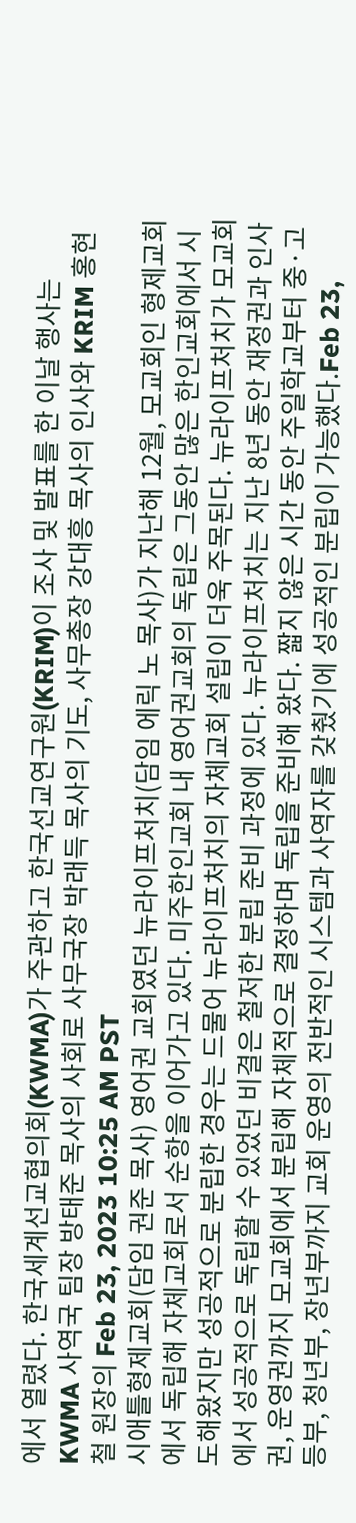에서 열렸다. 한국세계선교협의회(KWMA)가 주관하고 한국선교연구원(KRIM)이 조사 및 발표를 한 이날 행사는 KWMA 사역국 팀장 방태준 목사의 사회로 사무국장 박래득 목사의 기도, 사무총장 강대흥 목사의 인사와 KRIM 홍현철 원장의 Feb 23, 2023 10:25 AM PST
시애틀형제교회(담임 권준 목사) 영어권 교회였던 뉴라이프처치(담임 에릭 노 목사)가 지난해 12월, 모교회인 형제교회에서 독립해 자체교회로서 순항을 이어가고 있다. 미주한인교회 내 영어권교회의 독립은 그동안 많은 한인교회에서 시도해왔지만 성공적으로 분립한 경우는 드물어 뉴라이프처치의 자체교회 설립이 더욱 주목된다. 뉴라이프처치가 모교회에서 성공적으로 독립할 수 있었던 비결은 철저한 분립 준비 과정에 있다. 뉴라이프처치는 지난 8년 동안 재정권과 인사권, 운영권까지 모교회에서 분립해 자체적으로 결정하며 독립을 준비해 왔다. 짧지 않은 시간 동안 주일학교부터 중·고등부, 청년부, 장년부까지 교회 운영의 전반적인 시스템과 사역자를 갖췄기에 성공적인 분립이 가능했다.Feb 23,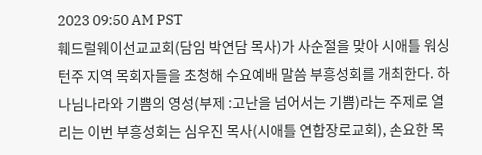2023 09:50 AM PST
훼드럴웨이선교교회(담임 박연담 목사)가 사순절을 맞아 시애틀 워싱턴주 지역 목회자들을 초청해 수요예배 말씀 부흥성회를 개최한다. 하나님나라와 기쁨의 영성(부제 :고난을 넘어서는 기쁨)라는 주제로 열리는 이번 부흥성회는 심우진 목사(시애틀 연합장로교회), 손요한 목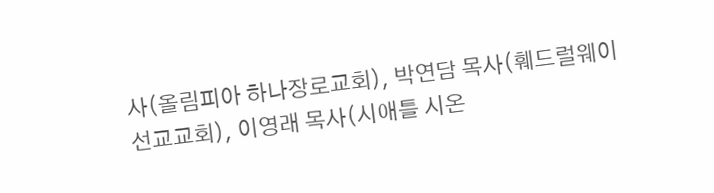사(올림피아 하나장로교회), 박연담 목사(훼드럴웨이 선교교회), 이영래 목사(시애틀 시온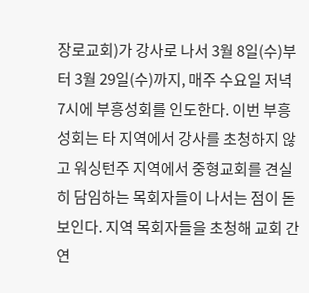장로교회)가 강사로 나서 3월 8일(수)부터 3월 29일(수)까지, 매주 수요일 저녁 7시에 부흥성회를 인도한다. 이번 부흥성회는 타 지역에서 강사를 초청하지 않고 워싱턴주 지역에서 중형교회를 견실히 담임하는 목회자들이 나서는 점이 돋보인다. 지역 목회자들을 초청해 교회 간 연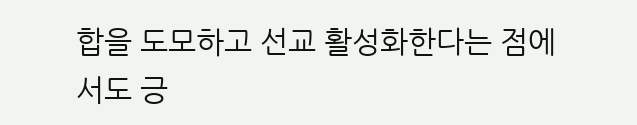합을 도모하고 선교 활성화한다는 점에서도 긍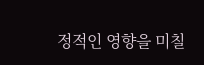정적인 영향을 미칠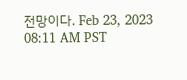전망이다. Feb 23, 2023 08:11 AM PST